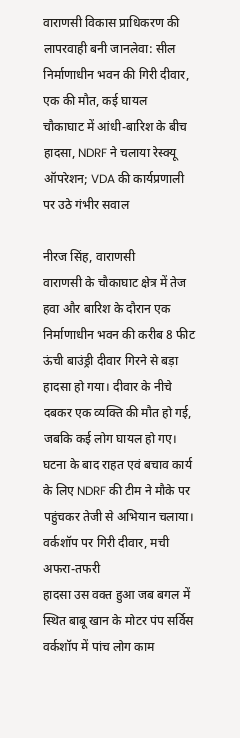वाराणसी विकास प्राधिकरण की लापरवाही बनी जानलेवा: सील निर्माणाधीन भवन की गिरी दीवार, एक की मौत, कई घायल
चौकाघाट में आंधी-बारिश के बीच हादसा, NDRF ने चलाया रेस्क्यू ऑपरेशन; VDA की कार्यप्रणाली पर उठे गंभीर सवाल

नीरज सिंह, वाराणसी
वाराणसी के चौकाघाट क्षेत्र में तेज हवा और बारिश के दौरान एक निर्माणाधीन भवन की करीब 8 फीट ऊंची बाउंड्री दीवार गिरने से बड़ा हादसा हो गया। दीवार के नीचे दबकर एक व्यक्ति की मौत हो गई, जबकि कई लोग घायल हो गए। घटना के बाद राहत एवं बचाव कार्य के लिए NDRF की टीम ने मौके पर पहुंचकर तेजी से अभियान चलाया।
वर्कशॉप पर गिरी दीवार, मची अफरा-तफरी
हादसा उस वक्त हुआ जब बगल में स्थित बाबू खान के मोटर पंप सर्विस वर्कशॉप में पांच लोग काम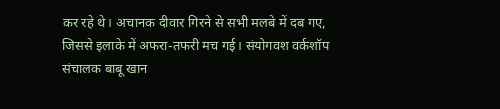कर रहे थे। अचानक दीवार गिरने से सभी मलबे में दब गए, जिससे इलाके में अफरा-तफरी मच गई। संयोगवश वर्कशॉप संचालक बाबू खान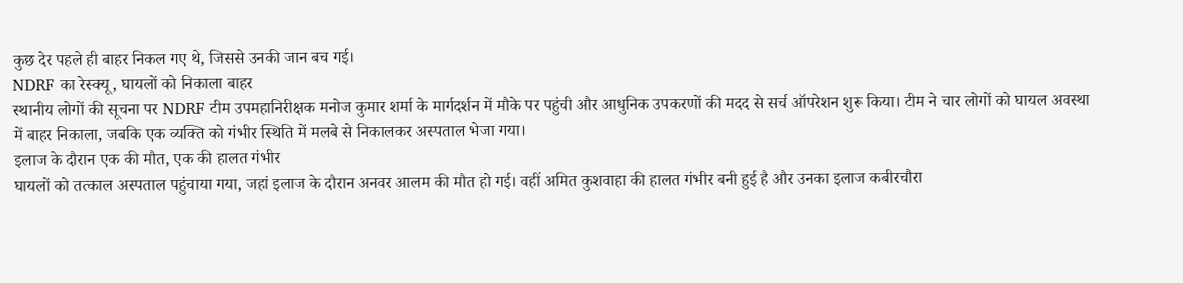कुछ देर पहले ही बाहर निकल गए थे, जिससे उनकी जान बच गई।
NDRF का रेस्क्यू, घायलों को निकाला बाहर
स्थानीय लोगों की सूचना पर NDRF टीम उपमहानिरीक्षक मनोज कुमार शर्मा के मार्गदर्शन में मौके पर पहुंची और आधुनिक उपकरणों की मदद से सर्च ऑपरेशन शुरू किया। टीम ने चार लोगों को घायल अवस्था में बाहर निकाला, जबकि एक व्यक्ति को गंभीर स्थिति में मलबे से निकालकर अस्पताल भेजा गया।
इलाज के दौरान एक की मौत, एक की हालत गंभीर
घायलों को तत्काल अस्पताल पहुंचाया गया, जहां इलाज के दौरान अनवर आलम की मौत हो गई। वहीं अमित कुशवाहा की हालत गंभीर बनी हुई है और उनका इलाज कबीरचौरा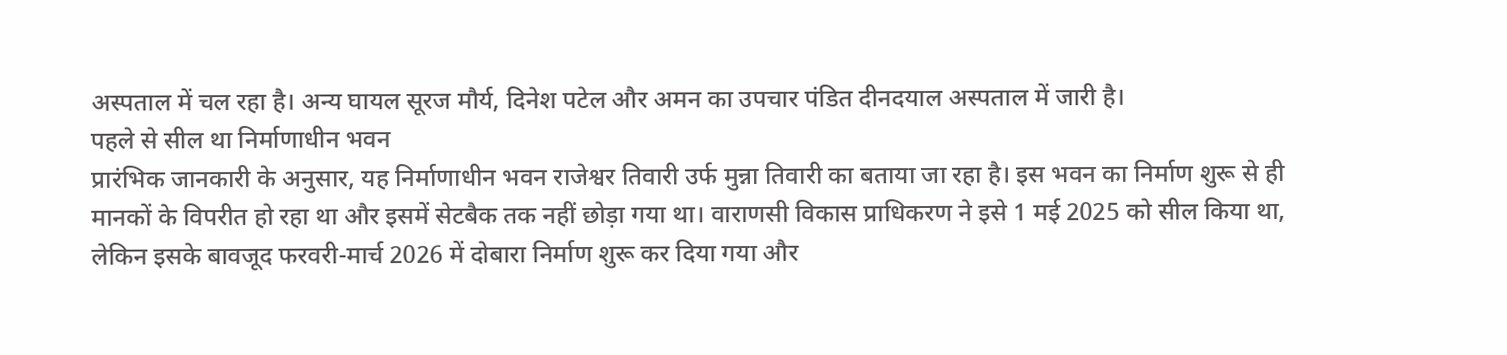अस्पताल में चल रहा है। अन्य घायल सूरज मौर्य, दिनेश पटेल और अमन का उपचार पंडित दीनदयाल अस्पताल में जारी है।
पहले से सील था निर्माणाधीन भवन
प्रारंभिक जानकारी के अनुसार, यह निर्माणाधीन भवन राजेश्वर तिवारी उर्फ मुन्ना तिवारी का बताया जा रहा है। इस भवन का निर्माण शुरू से ही मानकों के विपरीत हो रहा था और इसमें सेटबैक तक नहीं छोड़ा गया था। वाराणसी विकास प्राधिकरण ने इसे 1 मई 2025 को सील किया था, लेकिन इसके बावजूद फरवरी-मार्च 2026 में दोबारा निर्माण शुरू कर दिया गया और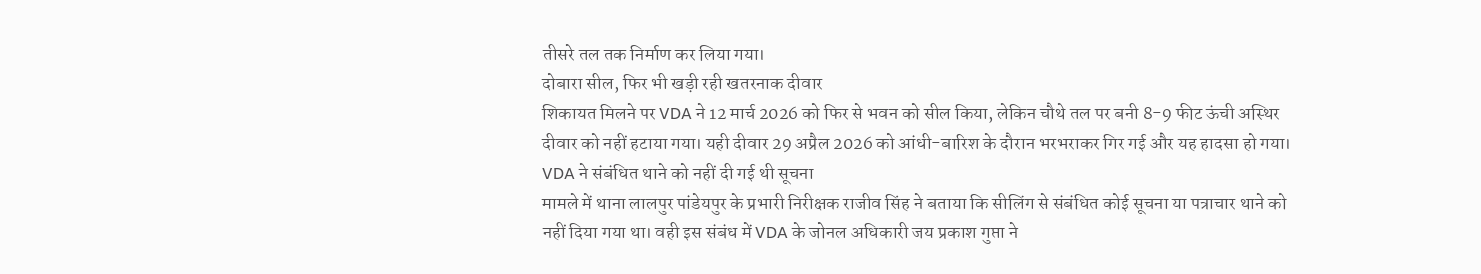तीसरे तल तक निर्माण कर लिया गया।
दोबारा सील, फिर भी खड़ी रही खतरनाक दीवार
शिकायत मिलने पर VDA ने 12 मार्च 2026 को फिर से भवन को सील किया, लेकिन चौथे तल पर बनी 8-9 फीट ऊंची अस्थिर दीवार को नहीं हटाया गया। यही दीवार 29 अप्रैल 2026 को आंधी-बारिश के दौरान भरभराकर गिर गई और यह हादसा हो गया।
VDA ने संबंधित थाने को नहीं दी गई थी सूचना
मामले में थाना लालपुर पांडेयपुर के प्रभारी निरीक्षक राजीव सिंह ने बताया कि सीलिंग से संबंधित कोई सूचना या पत्राचार थाने को नहीं दिया गया था। वही इस संबंध में VDA के जोनल अधिकारी जय प्रकाश गुप्ता ने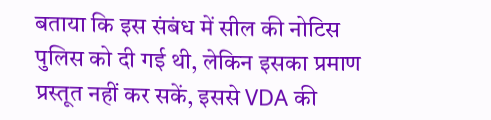बताया कि इस संबंध में सील की नोटिस पुलिस को दी गई थी, लेकिन इसका प्रमाण प्रस्तूत नहीं कर सकें, इससे VDA की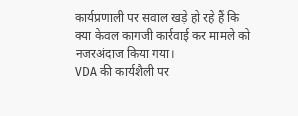कार्यप्रणाली पर सवाल खड़े हो रहे हैं कि क्या केवल कागजी कार्रवाई कर मामले को नजरअंदाज किया गया।
VDA की कार्यशैली पर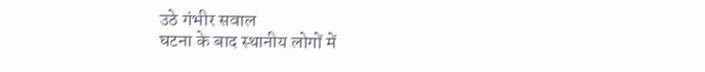उठे गंभीर सवाल
घटना के बाद स्थानीय लोगों में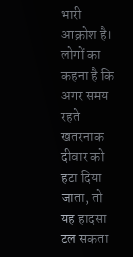भारी आक्रोश है। लोगों का कहना है कि अगर समय रहते खतरनाक दीवार को हटा दिया जाता, तो यह हादसा टल सकता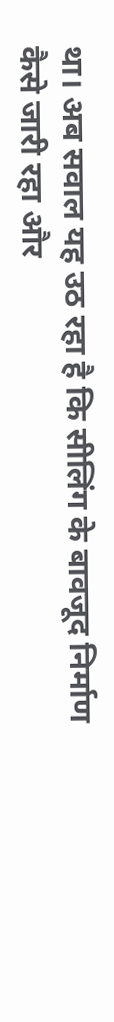था। अब सवाल यह उठ रहा है कि सीलिंग के बावजूद निर्माण कैसे जारी रहा और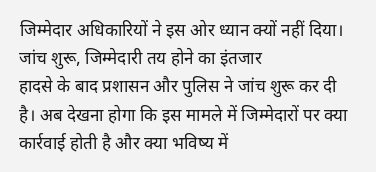जिम्मेदार अधिकारियों ने इस ओर ध्यान क्यों नहीं दिया।
जांच शुरू, जिम्मेदारी तय होने का इंतजार
हादसे के बाद प्रशासन और पुलिस ने जांच शुरू कर दी है। अब देखना होगा कि इस मामले में जिम्मेदारों पर क्या कार्रवाई होती है और क्या भविष्य में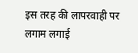इस तरह की लापरवाही पर लगाम लगाई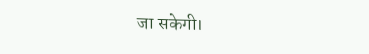जा सकेगी।